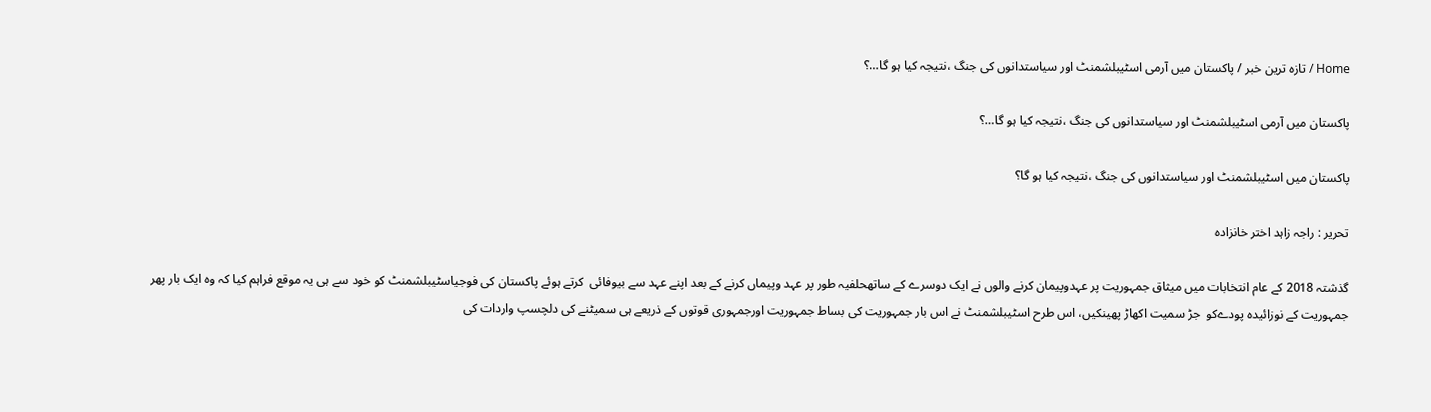Home / تازہ ترین خبر / پاکستان میں آرمی اسٹیبلشمنٹ اور سیاستدانوں کی جنگ ،نتیجہ کیا ہو گا…؟

پاکستان میں آرمی اسٹیبلشمنٹ اور سیاستدانوں کی جنگ ،نتیجہ کیا ہو گا…؟

پاکستان میں اسٹیبلشمنٹ اور سیاستدانوں کی جنگ ،نتیجہ کیا ہو گا؟

تحریر : راجہ زاہد اختر خانزادہ

گذشتہ 2018 کے عام انتخابات میں میثاق جمہوریت پر عہدوپیمان کرنے والوں نے ایک دوسرے کے ساتھحلفیہ طور پر عہد وپیماں کرنے کے بعد اپنے عہد سے بیوفائی  کرتے ہوئے پاکستان کی فوجیاسٹیبلشمنٹ کو خود سے ہی یہ موقع فراہم کیا کہ وہ ایک بار پھر جمہوریت کے نوزائیدہ پودےکو  جڑ سمیت اکھاڑ پھینکیں، اس طرح اسٹیبلشمنٹ نے اس بار جمہوریت کی بساط جمہوریت اورجمہوری قوتوں کے ذریعے ہی سمیٹنے کی دلچسپ واردات کی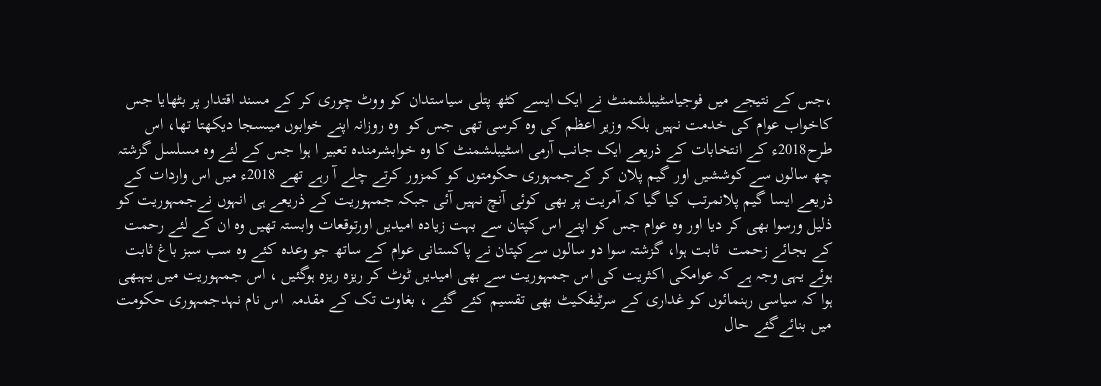،جس کے نتیجے میں فوجیاسٹیبلشمنٹ نے ایک ایسے کٹھ پتلی سیاستدان کو ووٹ چوری کر کے مسند اقتدار پر بٹھایا جس کاخواب عوام کی خدمت نہیں بلکہ وزیر اعظم کی وہ کرسی تھی جس کو  وہ روزانہ اپنے خوابوں میںسجا دیکھتا تھا، اس طرح2018ء کے انتخابات کے ذریعے ایک جانب آرمی اسٹیبلشمنٹ کا وہ خوابشرمندہ تعبیر ا ہوا جس کے لئے وہ مسلسل گزشتہ چھ سالوں سے کوششیں اور گیم پلان کر کےجمہوری حکومتوں کو کمزور کرتے چلے آ رہے تھے 2018ء میں اس واردات کے ذریعے ایسا گیم پلانمرتب کیا گیا کہ آمریت پر بھی کوئی آنچ نہیں آئی جبکہ جمہوریت کے ذریعے ہی انہوں نےجمہوریت کو ذلیل ورسوا بھی کر دیا اور وہ عوام جس کو اپنے اس کپتان سے بہت زیادہ امیدیں اورتوقعات وابستہ تھیں وہ ان کے لئے رحمت کے بجائے زحمت  ثابت ہوا، گزشتہ سوا دو سالوں سےکپتان نے پاکستانی عوام کے ساتھ جو وعدہ کئے وہ سب سبز باغ ثابت ہوئے یہی وجہ ہے کہ عوامکی اکثریت کی اس جمہوریت سے بھی امیدیں ٹوٹ کر ریزہ ریزہ ہوگئیں ، اس جمہوریت میں یہبھی ہوا کہ سیاسی رہنمائوں کو غداری کے سرٹیفکیٹ بھی تقسیم کئے گئے ، بغاوت تک کے مقدمہ  اس نام نہدجمہوری حکومت میں بنائےگئے حال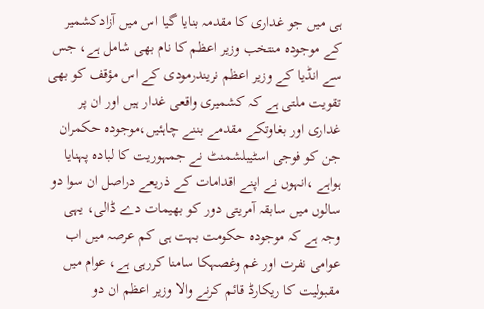ہی میں جو غداری کا مقدمہ بنایا گیا اس میں آزادکشمیر کے موجودہ منتخب وزیر اعظم کا نام بھی شامل ہے، جس  سے انڈیا کے وزیر اعظم نریندرمودی کے اس مؤقف کو بھی تقویت ملتی ہے کہ کشمیری واقعی غدار ہیں اور ان پر غداری اور بغاوتکے مقدمے بننے چاہئیں،موجودہ حکمران جن کو فوجی اسٹیبلشمنٹ نے جمہوریت کا لبادہ پہنایا ہواہے ،انہوں نے اپنے اقدامات کے ذریعے دراصل ان سوا دو سالوں میں سابقہ آمریتی دور کو بھیمات دے ڈالی، یہی وجہ ہے کہ موجودہ حکومت بہت ہی کم عرصہ میں اب عوامی نفرت اور غم وغصہکا سامنا کررہی ہے، عوام میں  مقبولیت کا ریکارڈ قائم کرنے والا وزیر اعظم ان دو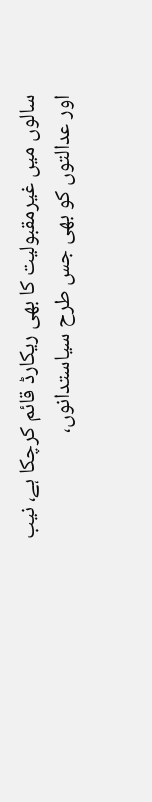سالوں میں غیرمقبولیت کا بھی ریکارڈ قائم کرچکا ہے، نیب اور عدالتوں کو بھی جس طرح سیاستدانوں،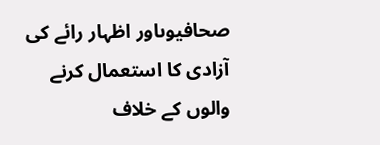صحافیوںاور اظہار رائے کی آزادی کا استعمال کرنے والوں کے خلاف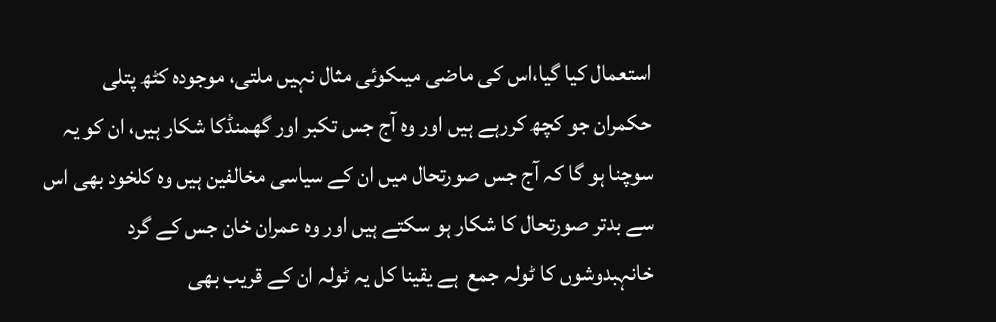استعمال کیا گیا،اس کی ماضی میںکوئی مثال نہیں ملتی، موجودہ کٹھ پتلی حکمران جو کچھ کررہے ہیں اور وہ آج جس تکبر اور گھمنڈکا شکار ہیں، ان کو یہ سوچنا ہو گا کہ آج جس صورتحال میں ان کے سیاسی مخالفین ہیں وہ کلخود بھی اس سے بدتر صورتحال کا شکار ہو سکتے ہیں اور وہ عمران خان جس کے گرد خانہبدوشوں کا ٹولہ جمع  ہے یقینا کل یہ ٹولہ ان کے قریب بھی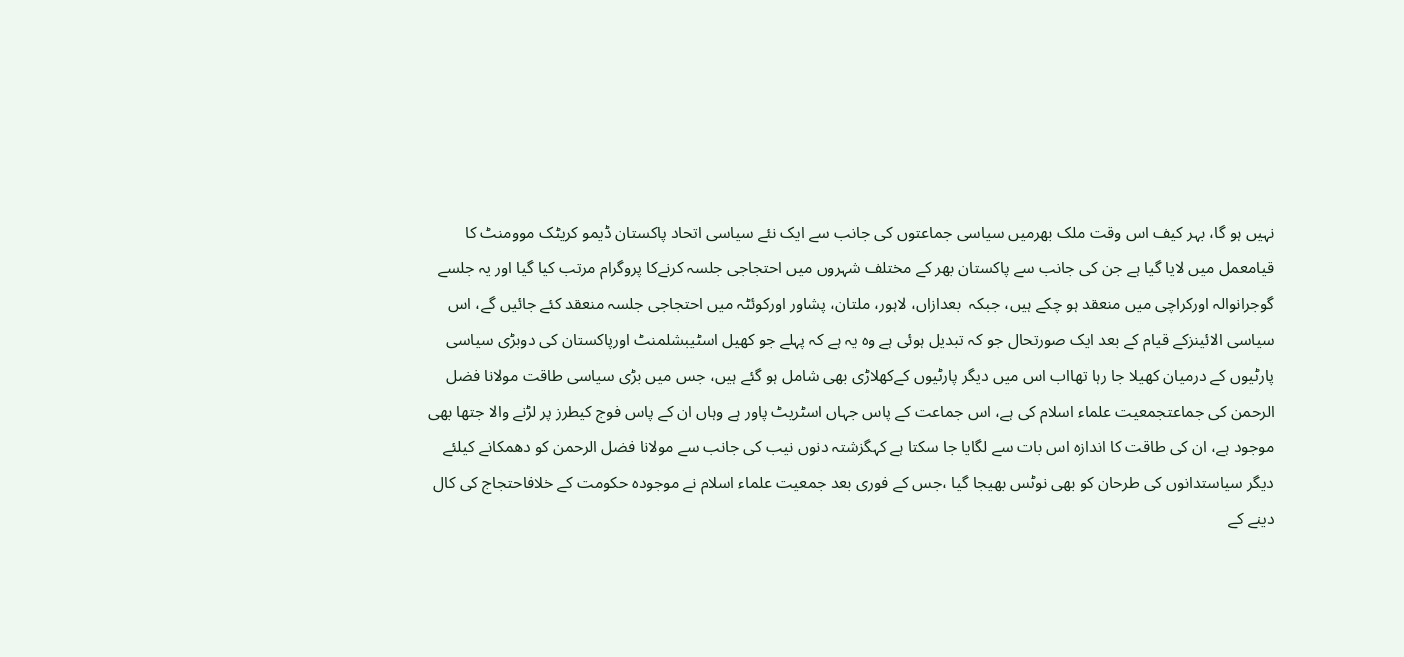نہیں ہو گا، بہر کیف اس وقت ملک بھرمیں سیاسی جماعتوں کی جانب سے ایک نئے سیاسی اتحاد پاکستان ڈیمو کریٹک موومنٹ کا قیامعمل میں لایا گیا ہے جن کی جانب سے پاکستان بھر کے مختلف شہروں میں احتجاجی جلسہ کرنےکا پروگرام مرتب کیا گیا اور یہ جلسے گوجرانوالہ اورکراچی میں منعقد ہو چکے ہیں، جبکہ  بعدازاں، لاہور، ملتان، پشاور اورکوئٹہ میں احتجاجی جلسہ منعقد کئے جائیں گے، اس سیاسی الائینزکے قیام کے بعد ایک صورتحال جو کہ تبدیل ہوئی ہے وہ یہ ہے کہ پہلے جو کھیل اسٹیبشلمنٹ اورپاکستان کی دوبڑی سیاسی پارٹیوں کے درمیان کھیلا جا رہا تھااب اس میں دیگر پارٹیوں کےکھلاڑی بھی شامل ہو گئے ہیں، جس میں بڑی سیاسی طاقت مولانا فضل الرحمن کی جماعتجمعیت علماء اسلام کی ہے، اس جماعت کے پاس جہاں اسٹریٹ پاور ہے وہاں ان کے پاس فوج کیطرز پر لڑنے والا جتھا بھی موجود ہے، ان کی طاقت کا اندازہ اس بات سے لگایا جا سکتا ہے کہگزشتہ دنوں نیب کی جانب سے مولانا فضل الرحمن کو دھمکانے کیلئے دیگر سیاستدانوں کی طرحان کو بھی نوٹس بھیجا گیا ،جس کے فوری بعد جمعیت علماء اسلام نے موجودہ حکومت کے خلافاحتجاج کی کال دینے کے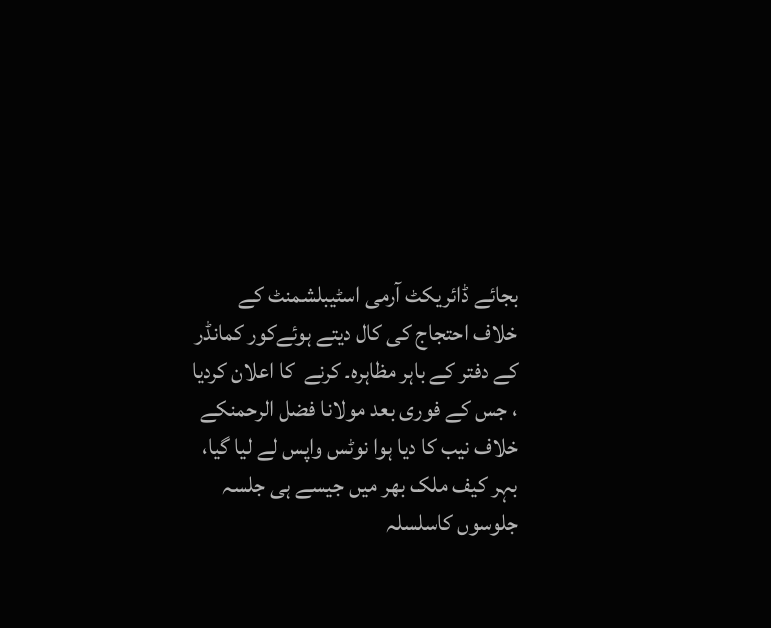بجائے ڈائریکٹ آرمی اسٹیبلشمنٹ کے خلاف احتجاج کی کال دیتے ہوئےکور کمانڈر کے دفتر کے باہر مظاہرہ۔ کرنے  کا اعلان کردیا  ، جس کے فوری بعد مولانا فضل الرحمنکے خلاف نیب کا دیا ہوا نوٹس واپس لے لیا گیا، بہر کیف ملک بھر میں جیسے ہی جلسہ جلوسوں کاسلسلہ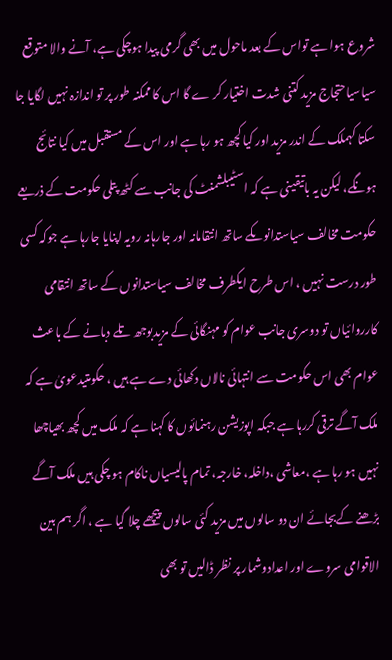شروع ہوا ہے تواس کے بعد ماحول میں بھی گرمی پیدا ہوچکی ہے، آنے والا متوقع سیاسیاحتجاج مزید کتنی شدت اختیار کر ے گا اس کا ممکنہ طور پر تو اندازہ نہیں لگایا جا سکتا کہملک کے اندر مزید اور کیا کچھ ہو رہا ہے اور اس کے مستقبل میں کیا نتائج ہونگے، لیکن یہ باتیقینی ہے کہ اسٹیبلشمنٹ کی جانب سے کٹھ پتلی حکومت کے ذریعے حکومت مخالف سیاستدانوںکے ساتھ انتقامانہ اور جارہانہ رویہ اپنایا جارہا ہے جوکہ کسی طور درست نہیں ، اس طرح ایکطرف مخالف سیاستدانوں کے ساتھ انتقامی کارروائیاں تو دوسری جانب عوام کو مہنگائی کے مزیدبوجھ تلے دبانے کے باعث عوام بھی اس حکومت سے انتہائی نالاں دکھائی دے ہے ہیں ، حکومتیدعویٰ ہے کہ ملک آگے ترقی کررہا ہے جبکہ اپوزیشن رہنمائوں کا کہنا ہے کہ ملک میں کچھ بھیاچھا نہیں ہو رہا ہے ،معاشی ،داخلہ، خارجہ، تمام پالیسیاں ناکام ہو چکی ہیں ملک آگے بڑھنے کےبجائے ان دو سالوں میں مزید کئی سالوں پیچھے چلا گیا ہے ، اگر ہم بین الاقوامی سروے اور اعدادوشمار پر نظر ڈالیں تو بھی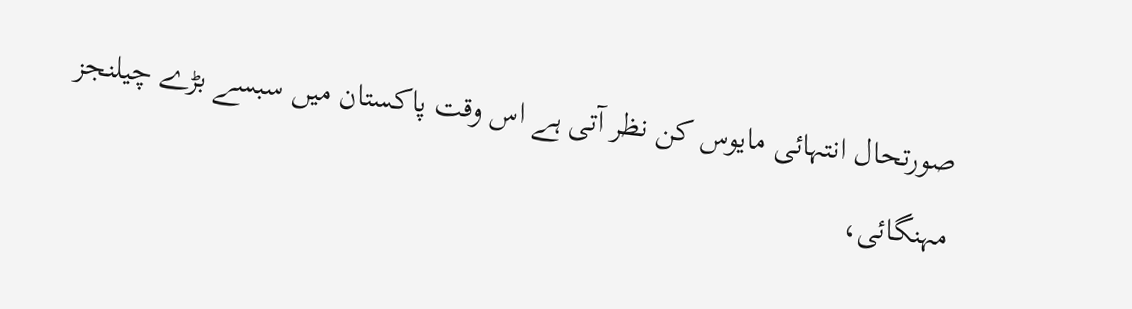صورتحال انتہائی مایوس کن نظر آتی ہے اس وقت پاکستان میں سبسے بڑے چیلنجز مہنگائی،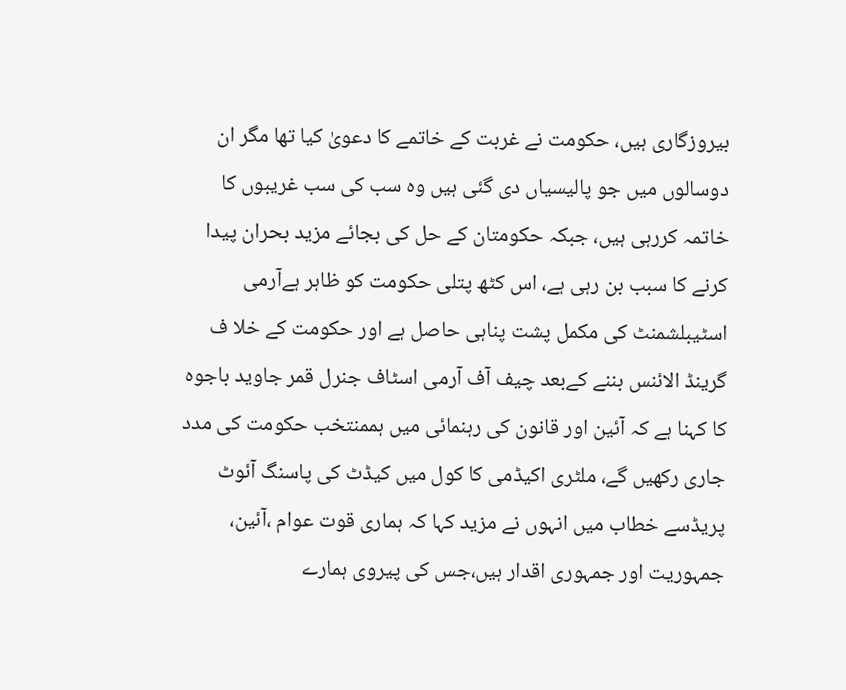بیروزگاری ہیں، حکومت نے غربت کے خاتمے کا دعویٰ کیا تھا مگر ان دوسالوں میں جو پالیسیاں دی گئی ہیں وہ سب کی سب غریبوں کا خاتمہ کررہی ہیں، جبکہ حکومتان کے حل کی بجائے مزید بحران پیدا کرنے کا سبب بن رہی ہے، اس کٹھ پتلی حکومت کو ظاہر ہےآرمی اسٹیبلشمنٹ کی مکمل پشت پناہی حاصل ہے اور حکومت کے خلا ف گرینڈ الائنس بننے کےبعد چیف آف آرمی اسٹاف جنرل قمر جاوید باجوہ کا کہنا ہے کہ آئین اور قانون کی رہنمائی میں ہممنتخب حکومت کی مدد جاری رکھیں گے، ملٹری اکیڈمی کا کول میں کیڈٹ کی پاسنگ آئوٹ پریڈسے خطاب میں انہوں نے مزید کہا کہ ہماری قوت عوام ،آئین، جمہوریت اور جمہوری اقدار ہیں،جس کی پیروی ہمارے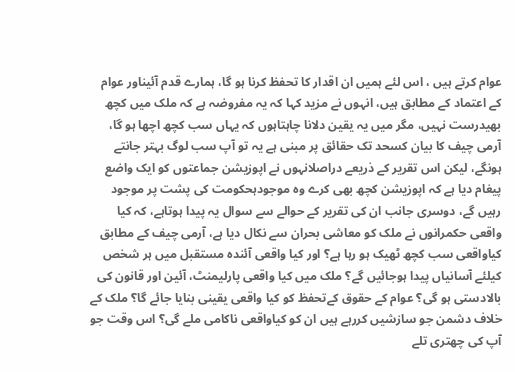عوام کرتے ہیں ، اس لئے ہمیں ان اقدار کا تحفظ کرنا ہو گا، ہمارے قدم آئیناور عوام کے اعتماد کے مطابق ہیں، انہوں نے مزید کہا کہ یہ مفروضہ ہے کہ ملک میں کچھ بھیدرست نہیں، مگر میں یہ یقین دلانا چاہتاہوں کہ یہاں سب کچھ اچھا ہو گا،  آرمی چیف کا بیان کسحد تک حقائق پر مبنی ہے یہ تو آپ سب لوگ بہتر جانتے ہونگے، لیکن اس تقریر کے ذریعے دراصلانہوں نے اپوزیشن جماعتوں کو ایک واضع پیغام دیا ہے کہ اپوزیشن کچھ بھی کرے وہ موجودہحکومت کی پشت پر موجود رہیں گے، دوسری جانب ان کی تقریر کے حوالے سے سوال یہ پیدا ہوتاہے، کہ کیا واقعی حکمرانوں نے ملک کو معاشی بحران سے نکال دیا ہے، آرمی چیف کے مطابق کیاواقعی سب کچھ ٹھیک ہو رہا ہے؟ اور کیا واقعی آئندہ مستقبل میں ہر شخص کیلئے آسانیاں پیدا ہوجائیں گے؟ ملک میں کیا واقعی پارلیمنٹ، آئین اور قانون کی بالادستی ہو گی؟ عوام کے حقوق کےتحفظ کو کیا واقعی یقینی بنایا جائے گا؟ ملک کے خلاف دشمن جو سازشیں کررہے ہیں ان کو کیاواقعی ناکامی ملے گی؟ اس وقت جو آپ کی چھتری تلے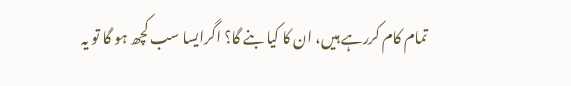تمام کام کررہے ہیں، ان کا کیا بنے گا؟ اگرایسا سب کچھ ہو گا تو یہ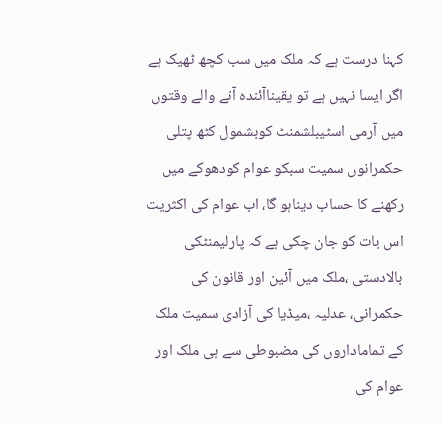کہنا درست ہے کہ ملک میں سب کچھ ٹھیک ہے اگر ایسا نہیں ہے تو یقیناآئندہ آنے والے وقتوں میں آرمی اسٹیبلشمنٹ کوبشمول کٹھ پتلی حکمرانوں سمیت سبکو عوام کودھوکے میں رکھنے کا حساب دیناہو گا، اب عوام کی اکثریت اس بات کو جان چکی ہے کہ پارلیمنٹکی بالادستی ،ملک میں آئین اور قانون کی حکمرانی، عدلیہ ،میڈیا کی آزادی سمیت ملک کے تماماداروں کی مضبوطی سے ہی ملک اور عوام کی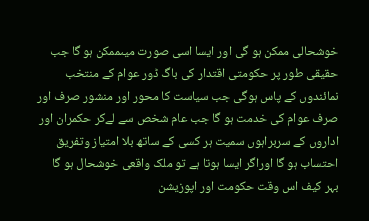خوشحالی ممکن ہو گی اور ایسا اسی صورت میںممکن ہو گا جب حقیقی طور پر حکومتی اقتدار کی باگ ڈور عوام کے منتخب نمائندوں کے پاس ہوگی جب سیاست کا محور اور منشور صرف اور صرف عوام کی خدمت ہو گا جب عام شخص سے لےکر حکمران اور اداروں کے سربراہوں سمیت ہر کسی کے ساتھ بلا امتیاز وتفریق احتساب ہو گا اوراگر ایسا ہوتا ہے تو ملک واقعی خوشحال ہو گا بہر کیف اس وقت حکومت اور اپوزیشن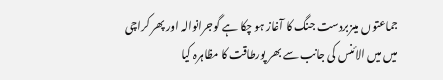جماعتوں میںزبردست جنگ کا آغاز ہو چکا ہے گوجرانوالہ اور پھر کراچی میں میں الائنس کی جانب سے بھر پورطاقت کا مظاہرہ کیا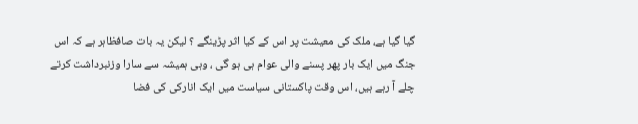گیا گیا ہے، ملک کی معیشت پر اس کے کیا اثر پڑینگے ؟ لیکن یہ بات صافظاہر ہے کہ اس جنگ میں ایک بار پھر پسنے والی عوام ہی ہو گی ، وہی ہمیشہ سے سارا وزنبرداشت کرتے چلے آ رہے ہیں، اس وقت پاکستانی سیاست میں ایک انارکی کی فضا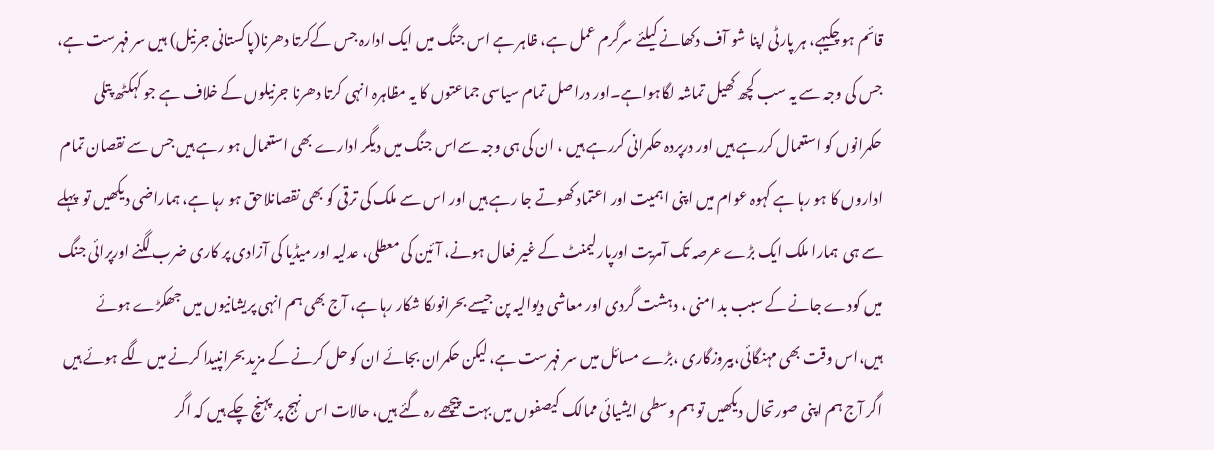قائم ہو چکیہے، ہر پارٹی اپنا شو آف دکھانے کیلئے سرگرم عمل ہے، ظاہر ہے اس جنگ میں ایک ادارہ جس کےکرتا دھرنا(پاکستانی جرنیل) ہیں سر فہرست ہے، جس کی وجہ سے یہ سب کچھ کھیل تماشہ لگاہواہے۔اور دراصل تمام سیاسی جماعتوں کا یہ مظاہرہ انہی کرتا دھرنا جرنیلوں کے خلاف ہے جو کہکٹھ پتلی حکمرانوں کو استعمال کررہے ہیں اور درپردہ حکمرانی کررہے ہیں ، ان کی ہی وجہ سےاس جنگ میں دیگر ادارے بھی استعمال ہو رہے ہیں جس سے نقصان تمام اداروں کا ہو رہا ہے کہوہ عوام میں اپنی اہمیت اور اعتماد کھوتے جا رہے ہیں اور اس سے ملک کی ترقی کو بھی نقصانلاحق ہو رہا ہے، ہماراضی دیکھیں تو  پہلے سے ہی  ہمارا ملک ایک بڑے عرصہ تک آمریت اورپارلیمنٹ کے غیر فعال ہونے، آئین کی معطلی، عدلیہ اور میڈیا کی آزادی پر کاری ضرب لگنے اورپرائی جنگ میں کودے جانے کے سبب بد امنی ، دہشت گردی اور معاشی دیوالیہ پن جیسے بحرانوںکا شکار رہا ہے، آج بھی ہم انہی پریشانیوں میں جھکڑے ہوئے ہیں،اس وقت بھی مہنگائی،بیروزگاری ،بڑے مسائل میں سر فہرست ہے، لیکن حکمران بجائے ان کو حل کرنے کے مزید بحرانپیدا کرنے میں لگے ہوئے ہیں اگر آج ہم اپنی صورتحال دیکھیں تو ہم وسطی ایشیائی ممالک کیصفوں میں بہت پیچھے رہ گئے ہیں، حالات اس نہج پر پہنچ چکے ہیں کہ اگر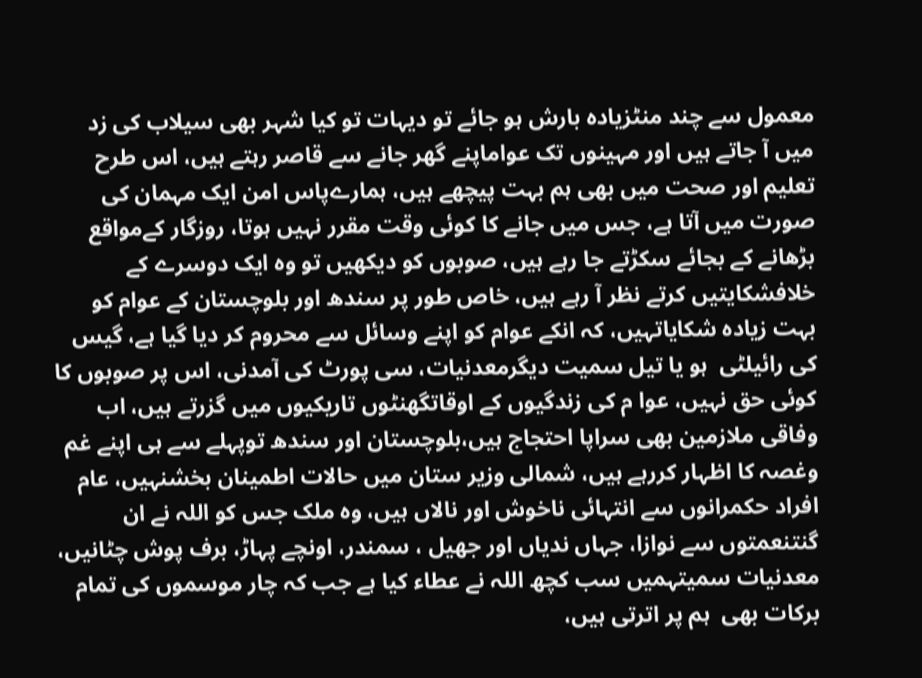معمول سے چند منٹزیادہ بارش ہو جائے تو دیہات تو کیا شہر بھی سیلاب کی زد میں آ جاتے ہیں اور مہینوں تک عواماپنے گھر جانے سے قاصر رہتے ہیں، اس طرح تعلیم اور صحت میں بھی ہم بہت پیچھے ہیں، ہمارےپاس امن ایک مہمان کی صورت میں آتا ہے، جس میں جانے کا کوئی وقت مقرر نہیں ہوتا، روزگار کےمواقع بڑھانے کے بجائے سکڑتے جا رہے ہیں، صوبوں کو دیکھیں تو وہ ایک دوسرے کے خلافشکایتیں کرتے نظر آ رہے ہیں، خاص طور پر سندھ اور بلوچستان کے عوام کو بہت زیادہ شکایاتہیں، کہ انکے عوام کو اپنے وسائل سے محروم کر دیا گیا ہے، گیس کی رائیلٹی  ہو یا تیل سمیت دیگرمعدنیات، سی پورٹ کی آمدنی، اس پر صوبوں کا کوئی حق نہیں، عوا م کی زندگیوں کے اوقاتگھنٹوں تاریکیوں میں گزرتے ہیں، اب وفاقی ملازمین بھی سراپا احتجاج ہیں،بلوچستان اور سندھ توپہلے سے ہی اپنے غم وغصہ کا اظہار کررہے ہیں، شمالی وزیر ستان میں حالات اطمینان بخشنہیں، عام افراد حکمرانوں سے انتہائی ناخوش اور نالاں ہیں، وہ ملک جس کو اللہ نے ان گنتنعمتوں سے نوازا، جہاں ندیاں اور جھیل ، سمندر، اونچے پہاڑ، برف پوش چٹانیں، معدنیات سمیتہمیں سب کچھ اللہ نے عطاء کیا ہے جب کہ چار موسموں کی تمام برکات بھی  ہم پر اترتی ہیں،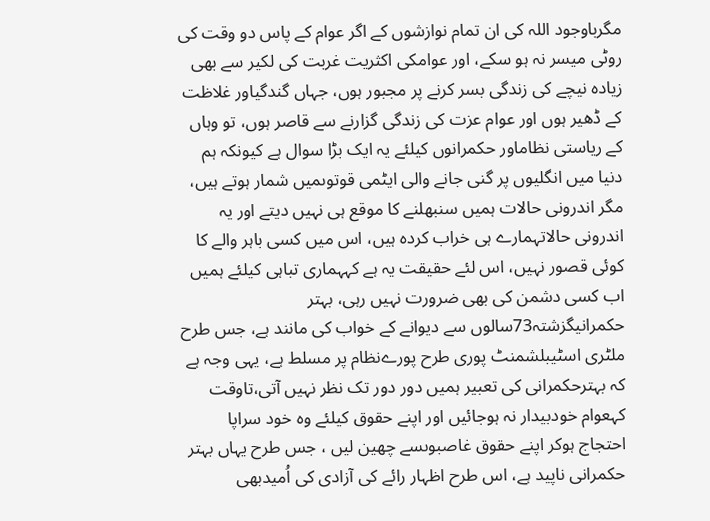مگرباوجود اللہ کی ان تمام نوازشوں کے اگر عوام کے پاس دو وقت کی روٹی میسر نہ ہو سکے، اور عوامکی اکثریت غربت کی لکیر سے بھی زیادہ نیچے کی زندگی بسر کرنے پر مجبور ہوں، جہاں گندگیاور غلاظت کے ڈھیر ہوں اور عوام عزت کی زندگی گزارنے سے قاصر ہوں، تو وہاں کے ریاستی نظاماور حکمرانوں کیلئے یہ ایک بڑا سوال ہے کیونکہ ہم دنیا میں انگلیوں پر گنی جانے والی ایٹمی قوتوںمیں شمار ہوتے ہیں، مگر اندرونی حالات ہمیں سنبھلنے کا موقع ہی نہیں دیتے اور یہ اندرونی حالاتہمارے ہی خراب کردہ ہیں، اس میں کسی باہر والے کا کوئی قصور نہیں، اس لئے حقیقت یہ ہے کہہماری تباہی کیلئے ہمیں اب کسی دشمن کی بھی ضرورت نہیں رہی، بہتر حکمرانیگزشتہ73سالوں سے دیوانے کے خواب کی مانند ہے، جس طرح ملٹری اسٹیبلشمنٹ پوری طرح پورےنظام پر مسلط ہے، یہی وجہ ہے کہ بہترحکمرانی کی تعبیر ہمیں دور دور تک نظر نہیں آتی،تاوقت کہعوام خودبیدار نہ ہوجائیں اور اپنے حقوق کیلئے وہ خود سراپا احتجاج ہوکر اپنے حقوق غاصبوںسے چھین لیں ، جس طرح یہاں بہتر حکمرانی ناپید ہے، اس طرح اظہار رائے کی آزادی کی اُمیدبھی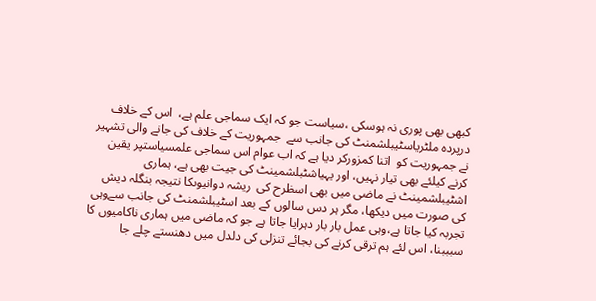کبھی بھی پوری نہ ہوسکی ،سیاست جو کہ ایک سماجی علم ہے،  اس کے خلاف درپردہ ملٹریاسٹیبلشمنٹ کی جانب سے  جمہوریت کے خلاف کی جانے والی تشہیر نے جمہوریت کو  اتنا کمزورکر دیا ہے کہ اب عوام اس سماجی علمسیاستپر یقین کرنے کیلئے بھی تیار نہیں، اور یہیاشٹبلشمینٹ کی جیت بھی ہے، ہماری اشٹیبلشمینٹ نے ماضی میں بھی اسظرح کی  ریشہ دوانیوںکا نتیجہ بنگلہ دیش کی صورت میں دیکھا، مگر ہر دس سالوں کے بعد اسٹیبلشمنٹ کی جانب سےوہی تجربہ کیا جاتا ہے،وہی عمل بار بار دہرایا جاتا ہے جو کہ ماضی میں ہماری ناکامیوں کا سبببنا، اس لئے ہم ترقی کرنے کی بجائے تنزلی کی دلدل میں دھنستے چلے جا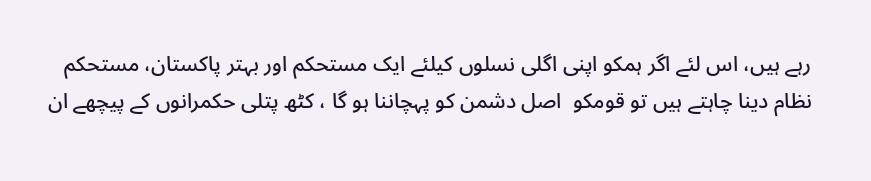رہے ہیں، اس لئے اگر ہمکو اپنی اگلی نسلوں کیلئے ایک مستحکم اور بہتر پاکستان، مستحکم نظام دینا چاہتے ہیں تو قومکو  اصل دشمن کو پہچاننا ہو گا ، کٹھ پتلی حکمرانوں کے پیچھے ان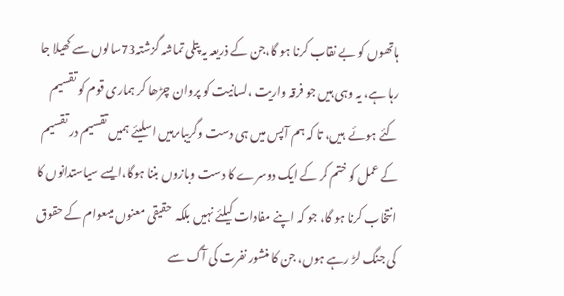ہاتھوں کو بے نقاب کرنا ہو گا،جن کے ذریعہ یہ پتلی تماشہ گزشتہ73سالوں سے کھیلا جا رہا ہے، یہ وہی ہیں جو فرقہ واریت ،لسانیت کو پروان چڑھا کر ہماری قوم کو تقسیم کئے ہوئے  ہیں، تا کہ ہم آپس میں ہی دست وگریباںرہیں اسلیئے ہمیں تقسیم در تقسیم کے عمل کو ختم کر کے ایک دوسرے کا دست وبازوں بننا ہوگا،ایسے سیاستدانوں کا انتخاب کرنا ہو گا، جو کہ اپنے مفادات کیلئے نہیں بلکہ  حقیقی معنوں میںعوام کے حقوق کی جنگ لڑ رہے ہوں، جن کا منشور نفرت کی آگ سے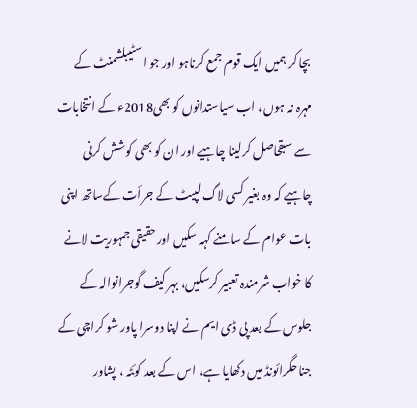بچا کر ہمیں ایک قوم جمع کرناہو اور جو اسٹیبلشمنٹ کے مہرہ نہ ہوں، اب سیاستدانوں کو بھی2018ء کے انتخابات سے سبقحاصل کرلینا چاہیے اور ان کو بھی کوشش کرنی چاہیے کہ وہ بغیر کسی لاگ لپیٹ کے جرأت کےساتھ اپنی بات عوام کے سامنے کہہ سکیں اور حقیقی جمہوریت لانے کا خواب شرمندہ تعبیر کرسکیں، بہر کیف گوجرانوالہ کے جلوس کے بعد پی ڈی ایم نے اپنا دوسرا پاور شو کراچی کے جناحگرائونڈ میں دکھایا ہے، اس کے بعد کوئٹہ ، پشاور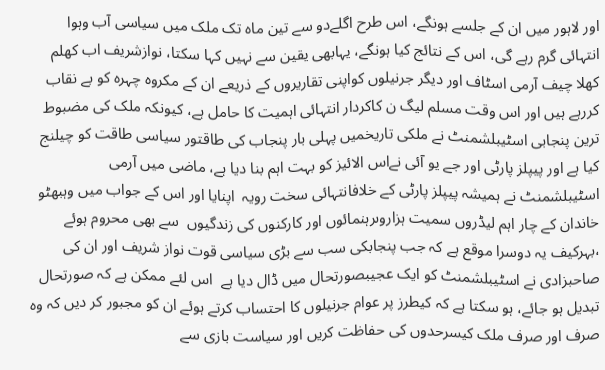اور لاہور میں ان کے جلسے ہونگے، اس طرح اگلےدو سے تین ماہ تک ملک میں سیاسی آب وہوا انتہائی گرم رہے گی، اس کے نتائج کیا ہونگے، یہابھی یقین سے نہیں کہا سکتا، نوازشریف اب کھلم کھلا چیف آرمی اسٹاف اور دیگر جرنیلوں کواپنی تقاریروں کے ذریعے ان کے مکروہ چہرہ کو بے نقاب کررہے ہیں اور اس وقت مسلم لیگ ن کاکردار انتہائی اہمیت کا حامل ہے، کیونکہ ملک کی مضبوط ترین پنجابی اسٹیبلشمنٹ نے ملکی تاریخمیں پہلی بار پنجاب کی طاقتور سیاسی طاقت کو چیلنج کیا ہے اور پیپلز پارٹی اور جے یو آئی نےاس الائیز کو بہت اہم بنا دیا ہے، ماضی میں آرمی  اسٹیبلشمنٹ نے ہمیشہ پیپلز پارٹی کے خلافانتہائی سخت رویہ  اپنایا اور اس کے جواب میں وہبھٹو خاندان کے چار اہم لیڈروں سمیت ہزاروںرہنمائوں اور کارکنوں کی زندگیوں  سے بھی محروم ہوئے ،بہرکیف یہ دوسرا موقع ہے کہ جب پنجابکی سب سے بڑی سیاسی قوت نواز شریف اور ان کی صاحبزادی نے اسٹیبلشمنٹ کو ایک عجیبصورتحال میں ڈال دیا ہے  اس لئے ممکن ہے کہ صورتحال تبدیل ہو جائے، ہو سکتا ہے کہ کیطرز پر عوام جرنیلوں کا احتساب کرتے ہوئے ان کو مجبور کر دیں کہ وہ صرف اور صرف ملک کیسرحدوں کی حفاظت کریں اور سیاست بازی سے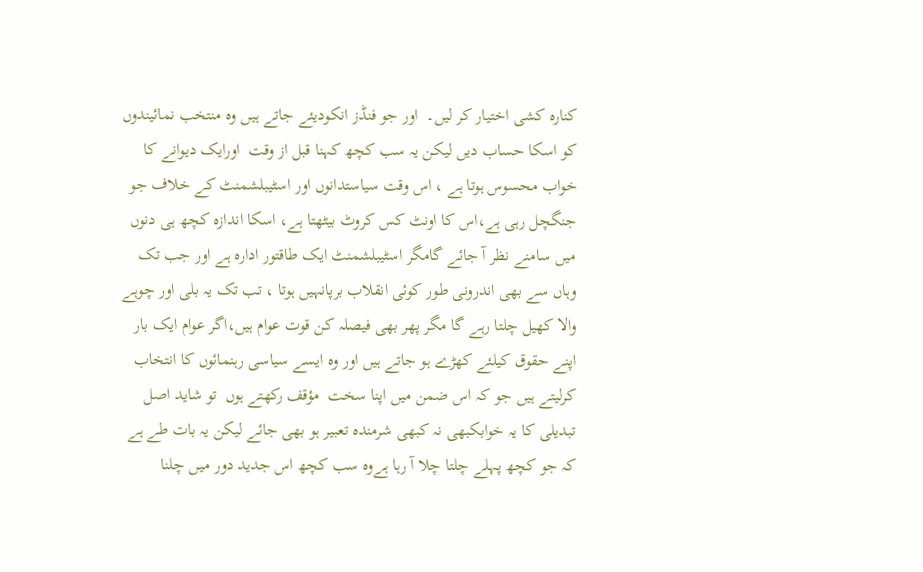کنارہ کشی اختیار کر لیں۔  اور جو فنڈز انکودیئے جاتے ہیں وہ منتخب نمائیندوں کو اسکا حساب دیں لیکن یہ سب کچھ کہنا قبل از وقت  اورایک دیوانے کا خواب محسوس ہوتا ہے ، اس وقت سیاستدانوں اور اسٹیبلشمنٹ کے خلاف جو جنگچل رہی ہے،اس کا اونٹ کس کروٹ بیٹھتا ہے، اسکا اندازہ کچھ ہی دنوں میں سامنے نظر آ جائے گامگر اسٹیبلشمنٹ ایک طاقتور ادارہ ہے اور جب تک وہاں سے بھی اندرونی طور کوئی انقلاب برپانہیں ہوتا ، تب تک یہ بلی اور چوہے والا کھیل چلتا رہے گا مگر پھر بھی فیصلہ کن قوت عوام ہیں،اگر عوام ایک بار اپنے حقوق کیلئے کھڑے ہو جاتے ہیں اور وہ ایسے سیاسی رہنمائوں کا انتخاب کرلیتے ہیں جو کہ اس ضمن میں اپنا سخت  مؤقف رکھتے ہوں  تو شاید اصل تبدیلی کا یہ خوابکبھی نہ کبھی شرمندہ تعبیر ہو بھی جائے لیکن یہ بات طے ہے کہ جو کچھ پہلے چلتا چلا آ رہا ہےوہ سب کچھ اس جدید دور میں چلنا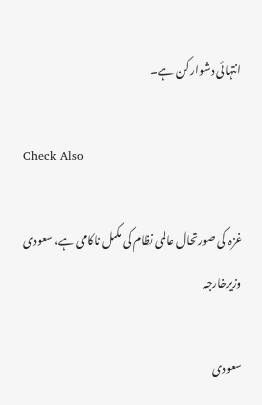انتہائی دشوار کن ہے۔

Check Also

غزہ کی صورتحال عالمی نظام کی مکمل ناکامی ہے، سعودی وزیرخارجہ

سعودی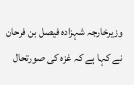وزیرخارجہ شہزادہ فیصل بن فرحان نے کہا ہے کہ غزہ کی صورتحال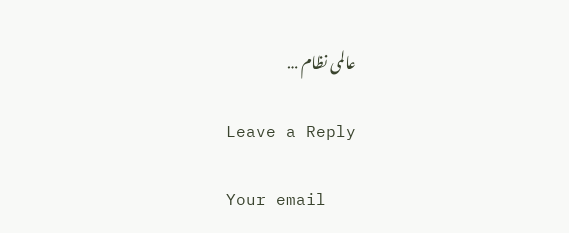عالمی نظام …

Leave a Reply

Your email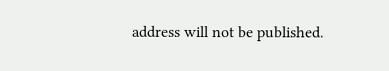address will not be published.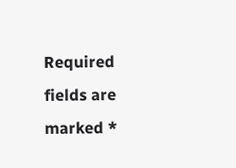Required fields are marked *